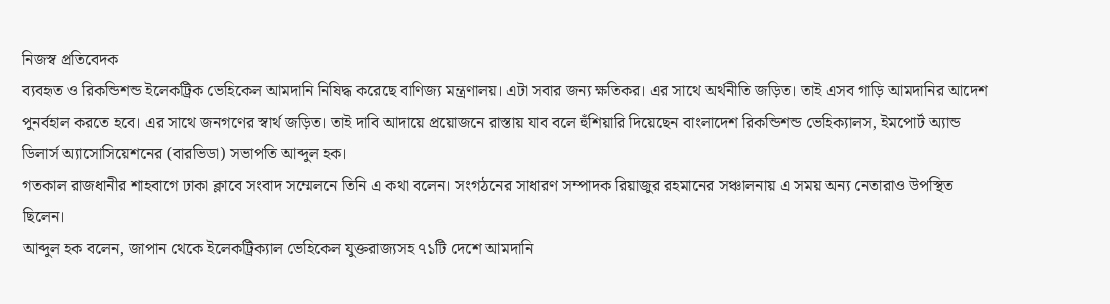নিজস্ব প্রতিবেদক
ব্যবহৃত ও রিকন্ডিশন্ড ইলেকট্রিক ভেহিকেল আমদানি নিষিদ্ধ করেছে বাণিজ্য মন্ত্রণালয়। এটা সবার জন্য ক্ষতিকর। এর সাথে অর্থনীতি জড়িত। তাই এসব গাড়ি আমদানির আদেশ পুনর্বহাল করতে হবে। এর সাথে জনগণের স্বার্থ জড়িত। তাই দাবি আদায়ে প্রয়োজনে রাস্তায় যাব বলে হুঁশিয়ারি দিয়েছেন বাংলাদেশ রিকন্ডিশন্ড ভেহিক্যালস, ইমপোর্ট অ্যান্ড ডিলার্স অ্যাসোসিয়েশনের (বারভিডা) সভাপতি আব্দুল হক।
গতকাল রাজধানীর শাহবাগে ঢাকা ক্লাবে সংবাদ সম্মেলনে তিনি এ কথা বলেন। সংগঠনের সাধারণ সম্পাদক রিয়াজুর রহমানের সঞ্চালনায় এ সময় অন্য নেতারাও উপস্থিত ছিলেন।
আব্দুল হক বলেন, জাপান থেকে ইলেকট্রিক্যাল ভেহিকেল যুক্তরাজ্যসহ ৭১টি দেশে আমদানি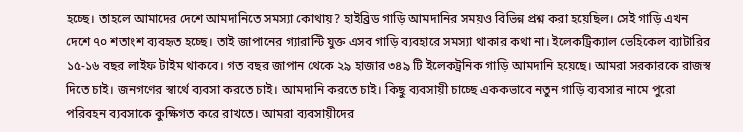হচ্ছে। তাহলে আমাদের দেশে আমদানিতে সমস্যা কোথায়? হাইব্রিড গাড়ি আমদানির সময়ও বিভিন্ন প্রশ্ন করা হয়েছিল। সেই গাড়ি এখন দেশে ৭০ শতাংশ ব্যবহৃত হচ্ছে। তাই জাপানের গ্যারান্টি যুক্ত এসব গাড়ি ব্যবহারে সমস্যা থাকার কথা না। ইলেকট্রিক্যাল ভেহিকেল ব্যাটারির ১৫-১৬ বছর লাইফ টাইম থাকবে। গত বছর জাপান থেকে ২৯ হাজার ৩৪৯ টি ইলেকট্রনিক গাড়ি আমদানি হয়েছে। আমরা সরকারকে রাজস্ব দিতে চাই। জনগণের স্বার্থে ব্যবসা করতে চাই। আমদানি করতে চাই। কিছু ব্যবসায়ী চাচ্ছে এককভাবে নতুন গাড়ি ব্যবসার নামে পুরো পরিবহন ব্যবসাকে কুক্ষিগত করে রাখতে। আমরা ব্যবসায়ীদের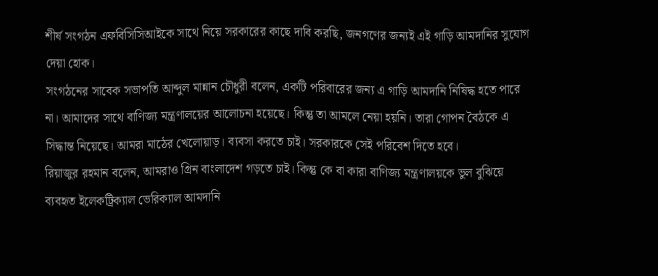শীর্ষ সংগঠন এফবিসিসিআইকে সাথে নিয়ে সরকারের কাছে দাবি করছি, জনগণের জন্যই এই গাড়ি আমদানির সুযোগ দেয়া হোক।
সংগঠনের সাবেক সভাপতি আব্দুল মান্নান চৌধুরী বলেন, একটি পরিবারের জন্য এ গাড়ি আমদানি নিষিদ্ধ হতে পারে না। আমাদের সাথে বাণিজ্য মন্ত্রণালয়ের আলোচনা হয়েছে। কিন্তু তা আমলে নেয়া হয়নি। তারা গোপন বৈঠকে এ সিদ্ধান্ত নিয়েছে। আমরা মাঠের খেলোয়াড়। ব্যবসা করতে চাই। সরকারকে সেই পরিবেশ দিতে হবে।
রিয়াজুর রহমান বলেন, আমরাও গ্রিন বাংলাদেশ গড়তে চাই। কিন্তু কে বা কারা বাণিজ্য মন্ত্রণালয়কে ভুল বুঝিয়ে ব্যবহৃত ইলেকট্রিক্যাল ভেরিক্যাল আমদানি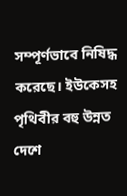সম্পূর্ণভাবে নিষিদ্ধ করেছে। ইউকেসহ পৃথিবীর বহু উন্নত দেশে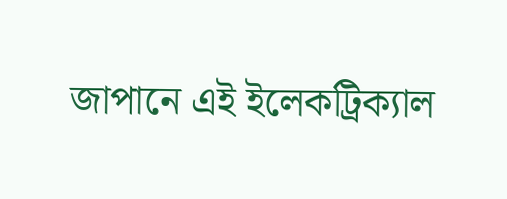জাপানে এই ইলেকট্রিক্যাল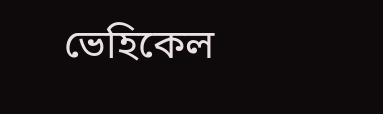ভেহিকেল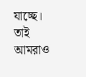যাচ্ছে। তাই আমরাও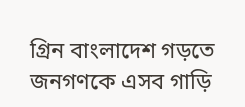গ্রিন বাংলাদেশ গড়তে জনগণকে এসব গাড়ি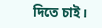দিতে চাই।